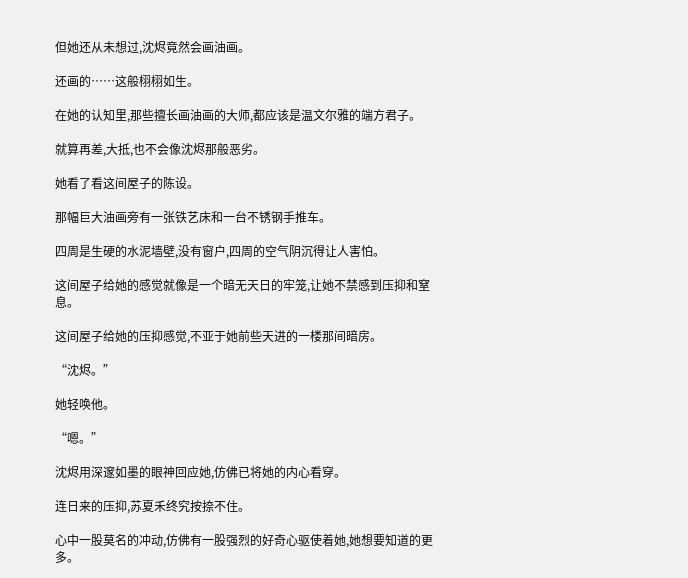但她还从未想过,沈烬竟然会画油画。

还画的……这般栩栩如生。

在她的认知里,那些擅长画油画的大师,都应该是温文尔雅的端方君子。

就算再差,大抵,也不会像沈烬那般恶劣。

她看了看这间屋子的陈设。

那幅巨大油画旁有一张铁艺床和一台不锈钢手推车。

四周是生硬的水泥墙壁,没有窗户,四周的空气阴沉得让人害怕。

这间屋子给她的感觉就像是一个暗无天日的牢笼,让她不禁感到压抑和窒息。

这间屋子给她的压抑感觉,不亚于她前些天进的一楼那间暗房。

“沈烬。”

她轻唤他。

“嗯。”

沈烬用深邃如墨的眼神回应她,仿佛已将她的内心看穿。

连日来的压抑,苏夏禾终究按捺不住。

心中一股莫名的冲动,仿佛有一股强烈的好奇心驱使着她,她想要知道的更多。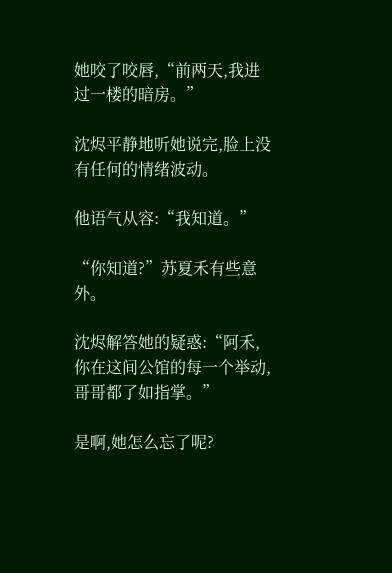她咬了咬唇,“前两天,我进过一楼的暗房。”

沈烬平静地听她说完,脸上没有任何的情绪波动。

他语气从容:“我知道。”

“你知道?”苏夏禾有些意外。

沈烬解答她的疑惑:“阿禾,你在这间公馆的每一个举动,哥哥都了如指掌。”

是啊,她怎么忘了呢?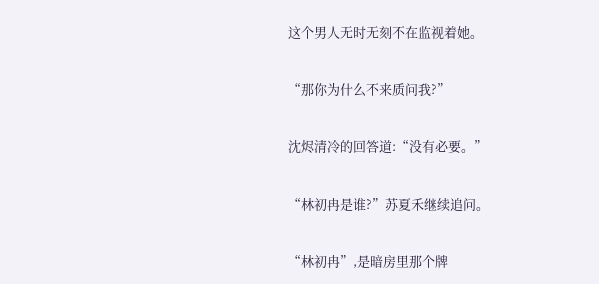这个男人无时无刻不在监视着她。

“那你为什么不来质问我?”

沈烬清冷的回答道:“没有必要。”

“林初冉是谁?”苏夏禾继续追问。

“林初冉”,是暗房里那个牌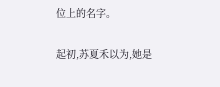位上的名字。

起初,苏夏禾以为,她是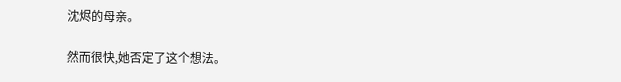沈烬的母亲。

然而很快,她否定了这个想法。